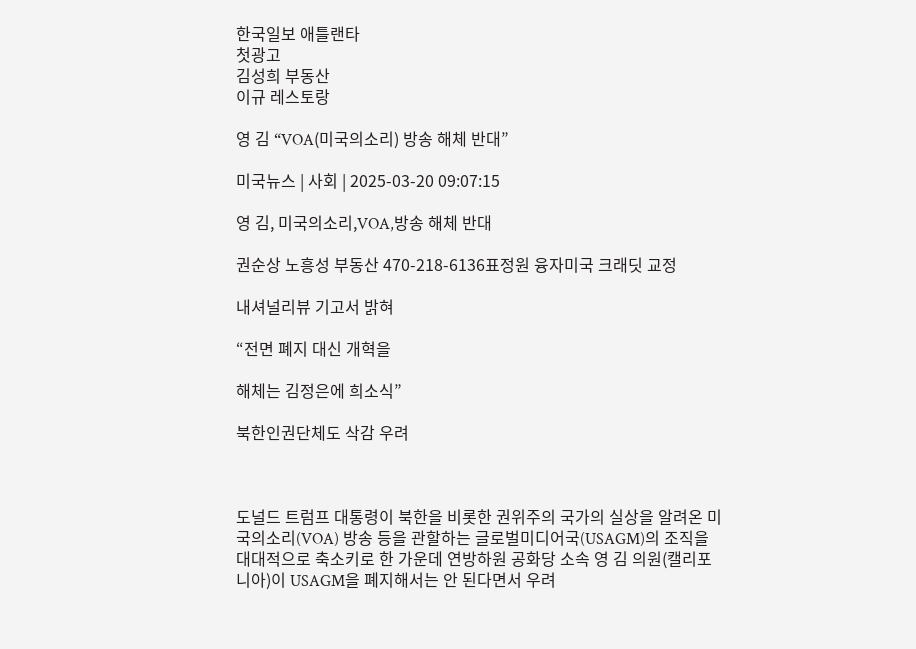한국일보 애틀랜타
첫광고
김성희 부동산
이규 레스토랑

영 김 “VOA(미국의소리) 방송 해체 반대”

미국뉴스 | 사회 | 2025-03-20 09:07:15

영 김, 미국의소리,VOA,방송 해체 반대

권순상 노흥성 부동산 470-218-6136표정원 융자미국 크래딧 교정

내셔널리뷰 기고서 밝혀

“전면 폐지 대신 개혁을

해체는 김정은에 희소식”

북한인권단체도 삭감 우려



도널드 트럼프 대통령이 북한을 비롯한 권위주의 국가의 실상을 알려온 미국의소리(VOA) 방송 등을 관할하는 글로벌미디어국(USAGM)의 조직을 대대적으로 축소키로 한 가운데 연방하원 공화당 소속 영 김 의원(캘리포니아)이 USAGM을 폐지해서는 안 된다면서 우려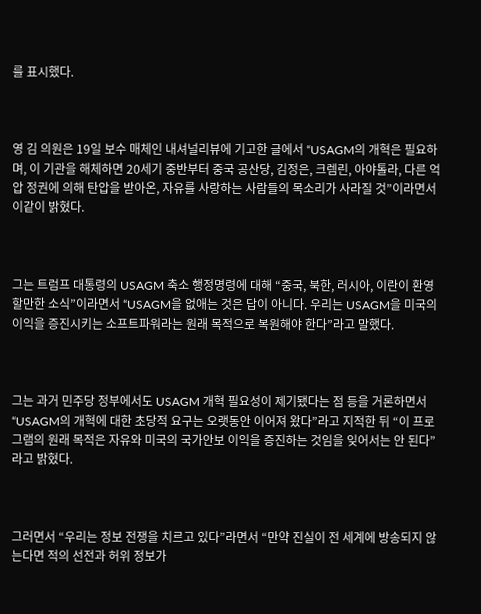를 표시했다.



영 김 의원은 19일 보수 매체인 내셔널리뷰에 기고한 글에서 “USAGM의 개혁은 필요하며, 이 기관을 해체하면 20세기 중반부터 중국 공산당, 김정은, 크렘린, 아야톨라, 다른 억압 정권에 의해 탄압을 받아온, 자유를 사랑하는 사람들의 목소리가 사라질 것”이라면서 이같이 밝혔다.



그는 트럼프 대통령의 USAGM 축소 행정명령에 대해 “중국, 북한, 러시아, 이란이 환영할만한 소식”이라면서 “USAGM을 없애는 것은 답이 아니다. 우리는 USAGM을 미국의 이익을 증진시키는 소프트파워라는 원래 목적으로 복원해야 한다”라고 말했다.



그는 과거 민주당 정부에서도 USAGM 개혁 필요성이 제기됐다는 점 등을 거론하면서 “USAGM의 개혁에 대한 초당적 요구는 오랫동안 이어져 왔다”라고 지적한 뒤 “이 프로그램의 원래 목적은 자유와 미국의 국가안보 이익을 증진하는 것임을 잊어서는 안 된다”라고 밝혔다.



그러면서 “우리는 정보 전쟁을 치르고 있다”라면서 “만약 진실이 전 세계에 방송되지 않는다면 적의 선전과 허위 정보가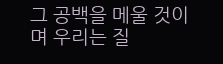그 공백을 메울 것이며 우리는 질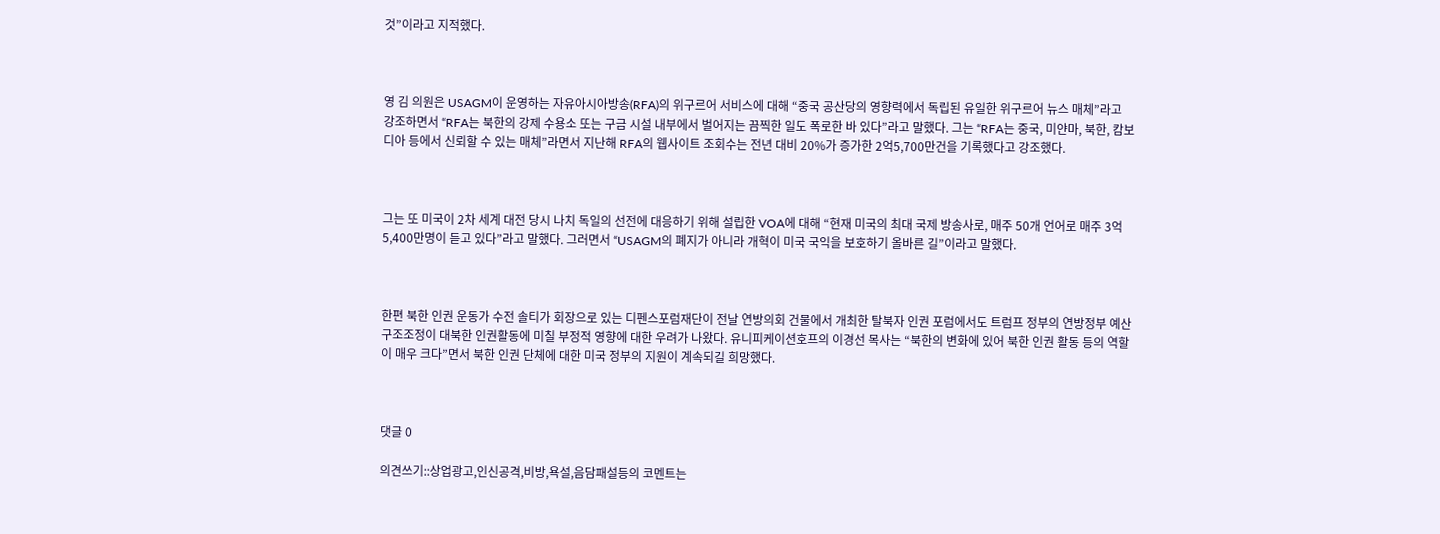것”이라고 지적했다.



영 김 의원은 USAGM이 운영하는 자유아시아방송(RFA)의 위구르어 서비스에 대해 “중국 공산당의 영향력에서 독립된 유일한 위구르어 뉴스 매체”라고 강조하면서 “RFA는 북한의 강제 수용소 또는 구금 시설 내부에서 벌어지는 끔찍한 일도 폭로한 바 있다”라고 말했다. 그는 “RFA는 중국, 미얀마, 북한, 캄보디아 등에서 신뢰할 수 있는 매체”라면서 지난해 RFA의 웹사이트 조회수는 전년 대비 20%가 증가한 2억5,700만건을 기록했다고 강조했다.



그는 또 미국이 2차 세계 대전 당시 나치 독일의 선전에 대응하기 위해 설립한 VOA에 대해 “현재 미국의 최대 국제 방송사로, 매주 50개 언어로 매주 3억5,400만명이 듣고 있다”라고 말했다. 그러면서 “USAGM의 폐지가 아니라 개혁이 미국 국익을 보호하기 올바른 길”이라고 말했다.



한편 북한 인권 운동가 수전 솔티가 회장으로 있는 디펜스포럼재단이 전날 연방의회 건물에서 개최한 탈북자 인권 포럼에서도 트럼프 정부의 연방정부 예산 구조조정이 대북한 인권활동에 미칠 부정적 영향에 대한 우려가 나왔다. 유니피케이션호프의 이경선 목사는 “북한의 변화에 있어 북한 인권 활동 등의 역할이 매우 크다”면서 북한 인권 단체에 대한 미국 정부의 지원이 계속되길 희망했다.



댓글 0

의견쓰기::상업광고,인신공격,비방,욕설,음담패설등의 코멘트는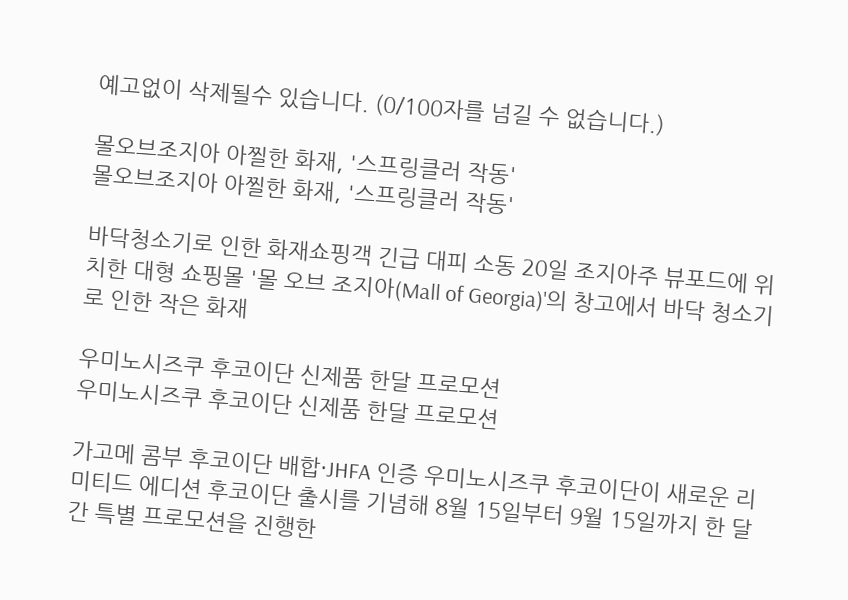예고없이 삭제될수 있습니다. (0/100자를 넘길 수 없습니다.)

몰오브조지아 아찔한 화재, '스프링클러 작동'
몰오브조지아 아찔한 화재, '스프링클러 작동'

바닥청소기로 인한 화재쇼핑객 긴급 대피 소동 20일 조지아주 뷰포드에 위치한 대형 쇼핑몰 '몰 오브 조지아(Mall of Georgia)'의 창고에서 바닥 청소기로 인한 작은 화재

우미노시즈쿠 후코이단 신제품 한달 프로모션
우미노시즈쿠 후코이단 신제품 한달 프로모션

가고메 콤부 후코이단 배합·JHFA 인증 우미노시즈쿠 후코이단이 새로운 리미티드 에디션 후코이단 출시를 기념해 8월 15일부터 9월 15일까지 한 달간 특별 프로모션을 진행한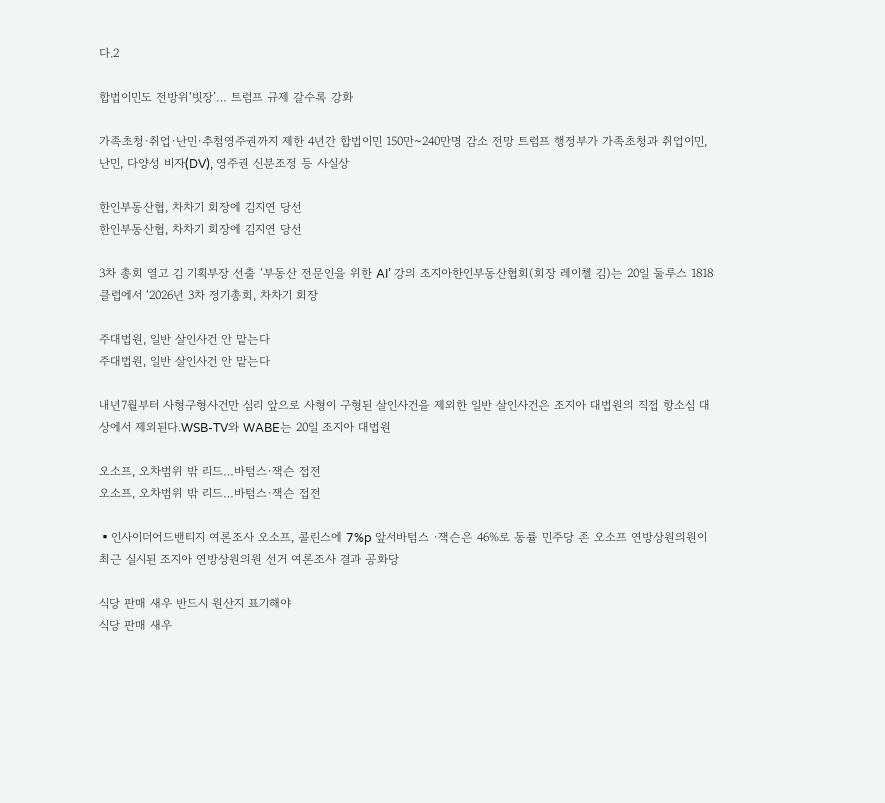다.2

합법이민도 전방위‘빗장’… 트럼프 규제 갈수록 강화

가족초청·취업·난민·추첨영주권까지 제한 4년간 합법이민 150만~240만명 감소 전망 트럼프 행정부가 가족초청과 취업이민, 난민, 다양성 비자(DV), 영주권 신분조정 등 사실상

한인부동산협, 차차기 회장에 김지연 당선
한인부동산협, 차차기 회장에 김지연 당선

3차 총회 열고 김 기획부장 선출 ‘부동산 전문인을 위한 AI’ 강의 조지아한인부동산협회(회장 레이첼 김)는 20일 둘루스 1818클럽에서 ‘2026년 3차 정기총회, 차차기 회장

주대법원, 일반 살인사건 안 맡는다
주대법원, 일반 살인사건 안 맡는다

내년7월부터 사형구형사건만 심리 앞으로 사형이 구형된 살인사건을 제외한 일반 살인사건은 조지아 대법원의 직접 항소심 대상에서 제외된다.WSB-TV와 WABE는 20일 조지아 대법원

오소프, 오차범위 밖 리드…바텀스∙잭슨 접전
오소프, 오차범위 밖 리드…바텀스∙잭슨 접전

▪인사이더어드밴티지 여론조사 오소프, 콜린스에 7%p 앞서바텀스 ∙잭슨은 46%로 동률 민주당 존 오소프 연방상원의원이 최근 실시된 조지아 연방상원의원 선거 여론조사 결과 공화당

식당 판매 새우 반드시 원산지 표기해야
식당 판매 새우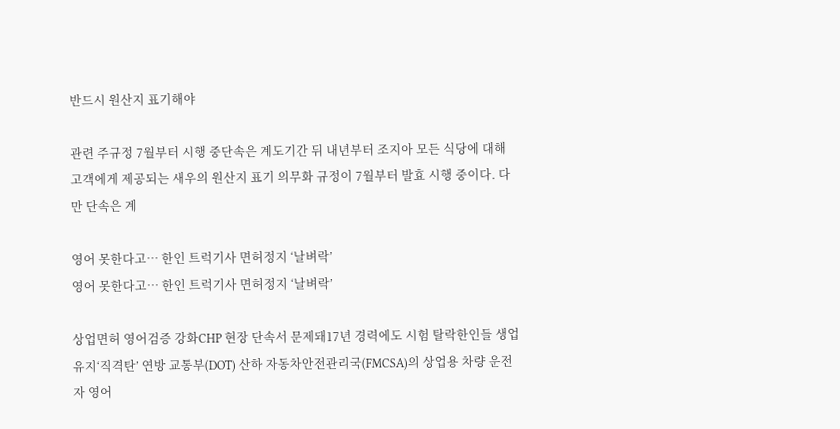반드시 원산지 표기해야

관련 주규정 7월부터 시행 중단속은 계도기간 뒤 내년부터 조지아 모든 식당에 대해  고객에게 제공되는 새우의 원산지 표기 의무화 규정이 7월부터 발효 시행 중이다. 다만 단속은 계

영어 못한다고… 한인 트럭기사 면허정지 ‘날벼락’
영어 못한다고… 한인 트럭기사 면허정지 ‘날벼락’

상업면허 영어검증 강화CHP 현장 단속서 문제돼17년 경력에도 시험 탈락한인들 생업유지‘직격탄’ 연방 교통부(DOT) 산하 자동차안전관리국(FMCSA)의 상업용 차량 운전자 영어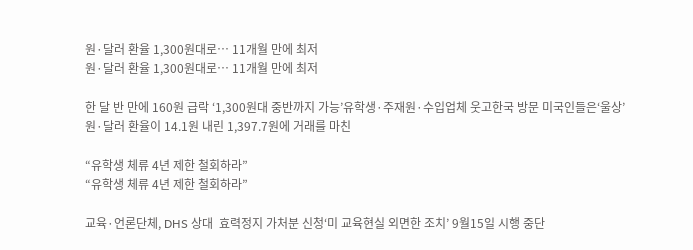원·달러 환율 1,300원대로… 11개월 만에 최저
원·달러 환율 1,300원대로… 11개월 만에 최저

한 달 반 만에 160원 급락 ‘1,300원대 중반까지 가능’유학생·주재원·수입업체 웃고한국 방문 미국인들은‘울상’  원·달러 환율이 14.1원 내린 1,397.7원에 거래를 마친

“유학생 체류 4년 제한 철회하라”
“유학생 체류 4년 제한 철회하라”

교육·언론단체, DHS 상대  효력정지 가처분 신청‘미 교육현실 외면한 조치’ 9월15일 시행 중단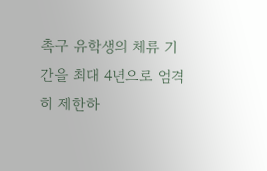촉구 유학생의 체류 기간을 최대 4년으로 엄격히 제한하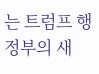는 트럼프 행정부의 새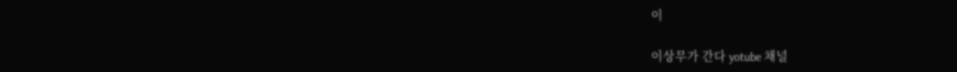이

이상무가 간다 yotube 채널